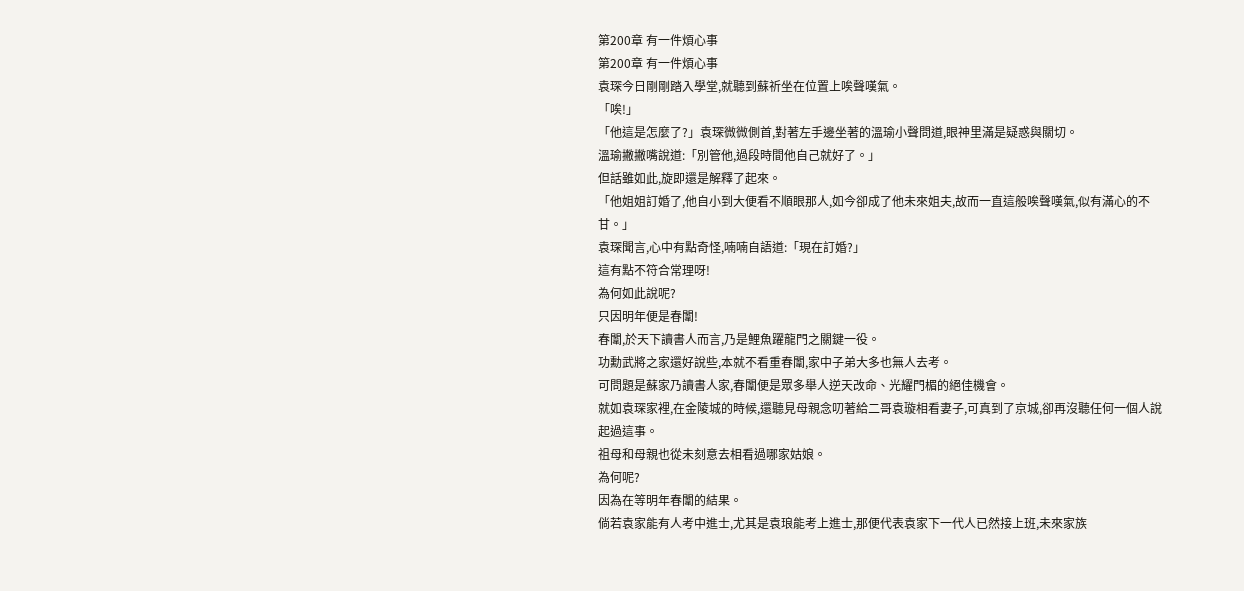第200章 有一件煩心事
第200章 有一件煩心事
袁琛今日剛剛踏入學堂,就聽到蘇祈坐在位置上唉聲嘆氣。
「唉!」
「他這是怎麼了?」袁琛微微側首,對著左手邊坐著的溫瑜小聲問道,眼神里滿是疑惑與關切。
溫瑜撇撇嘴說道:「別管他,過段時間他自己就好了。」
但話雖如此,旋即還是解釋了起來。
「他姐姐訂婚了,他自小到大便看不順眼那人,如今卻成了他未來姐夫,故而一直這般唉聲嘆氣,似有滿心的不甘。」
袁琛聞言,心中有點奇怪,喃喃自語道:「現在訂婚?」
這有點不符合常理呀!
為何如此說呢?
只因明年便是春闈!
春闈,於天下讀書人而言,乃是鯉魚躍龍門之關鍵一役。
功勳武將之家還好說些,本就不看重春闈,家中子弟大多也無人去考。
可問題是蘇家乃讀書人家,春闈便是眾多舉人逆天改命、光耀門楣的絕佳機會。
就如袁琛家裡,在金陵城的時候,還聽見母親念叨著給二哥袁璇相看妻子,可真到了京城,卻再沒聽任何一個人說起過這事。
祖母和母親也從未刻意去相看過哪家姑娘。
為何呢?
因為在等明年春闈的結果。
倘若袁家能有人考中進士,尤其是袁琅能考上進士,那便代表袁家下一代人已然接上班,未來家族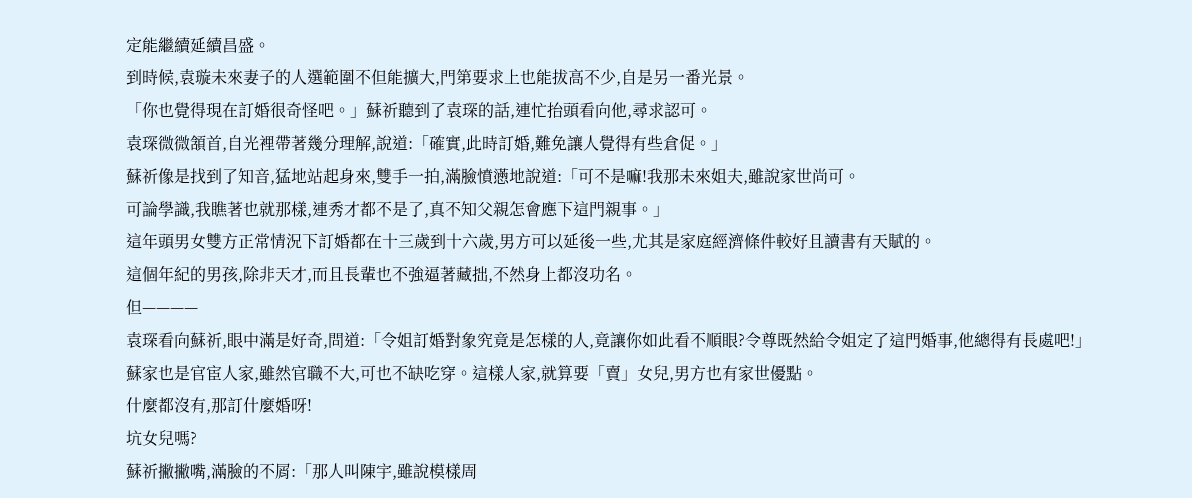定能繼續延續昌盛。
到時候,袁璇未來妻子的人選範圍不但能擴大,門第要求上也能拔高不少,自是另一番光景。
「你也覺得現在訂婚很奇怪吧。」蘇祈聽到了袁琛的話,連忙抬頭看向他,尋求認可。
袁琛微微頷首,自光裡帶著幾分理解,說道:「確實,此時訂婚,難免讓人覺得有些倉促。」
蘇祈像是找到了知音,猛地站起身來,雙手一拍,滿臉憤懣地說道:「可不是嘛!我那未來姐夫,雖說家世尚可。
可論學識,我瞧著也就那樣,連秀才都不是了,真不知父親怎會應下這門親事。」
這年頭男女雙方正常情況下訂婚都在十三歲到十六歲,男方可以延後一些,尤其是家庭經濟條件較好且讀書有天賦的。
這個年紀的男孩,除非天才,而且長輩也不強逼著藏拙,不然身上都沒功名。
但————
袁琛看向蘇祈,眼中滿是好奇,問道:「令姐訂婚對象究竟是怎樣的人,竟讓你如此看不順眼?令尊既然給令姐定了這門婚事,他總得有長處吧!」
蘇家也是官宦人家,雖然官職不大,可也不缺吃穿。這樣人家,就算要「賣」女兒,男方也有家世優點。
什麼都沒有,那訂什麼婚呀!
坑女兒嗎?
蘇祈撇撇嘴,滿臉的不屑:「那人叫陳宇,雖說模樣周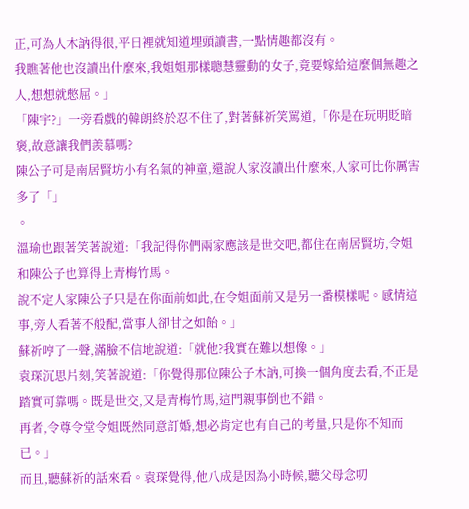正,可為人木訥得很,平日裡就知道埋頭讀書,一點情趣都沒有。
我瞧著他也沒讀出什麼來,我姐姐那樣聰慧靈動的女子,竟要嫁給這麼個無趣之人,想想就憋屈。」
「陳宇?」一旁看戲的韓朗終於忍不住了,對著蘇祈笑罵道,「你是在玩明貶暗褒,故意讓我們羨慕嗎?
陳公子可是南居賢坊小有名氣的神童,還說人家沒讀出什麼來,人家可比你厲害多了「」
。
溫瑜也跟著笑著說道:「我記得你們兩家應該是世交吧,都住在南居賢坊,令姐和陳公子也算得上青梅竹馬。
說不定人家陳公子只是在你面前如此,在令姐面前又是另一番模樣呢。感情這事,旁人看著不般配,當事人卻甘之如飴。」
蘇祈哼了一聲,滿臉不信地說道:「就他?我實在難以想像。」
袁琛沉思片刻,笑著說道:「你覺得那位陳公子木訥,可換一個角度去看,不正是踏實可靠嗎。既是世交,又是青梅竹馬,這門親事倒也不錯。
再者,令尊令堂令姐既然同意訂婚,想必肯定也有自己的考量,只是你不知而已。」
而且,聽蘇祈的話來看。袁琛覺得,他八成是因為小時候,聽父母念叨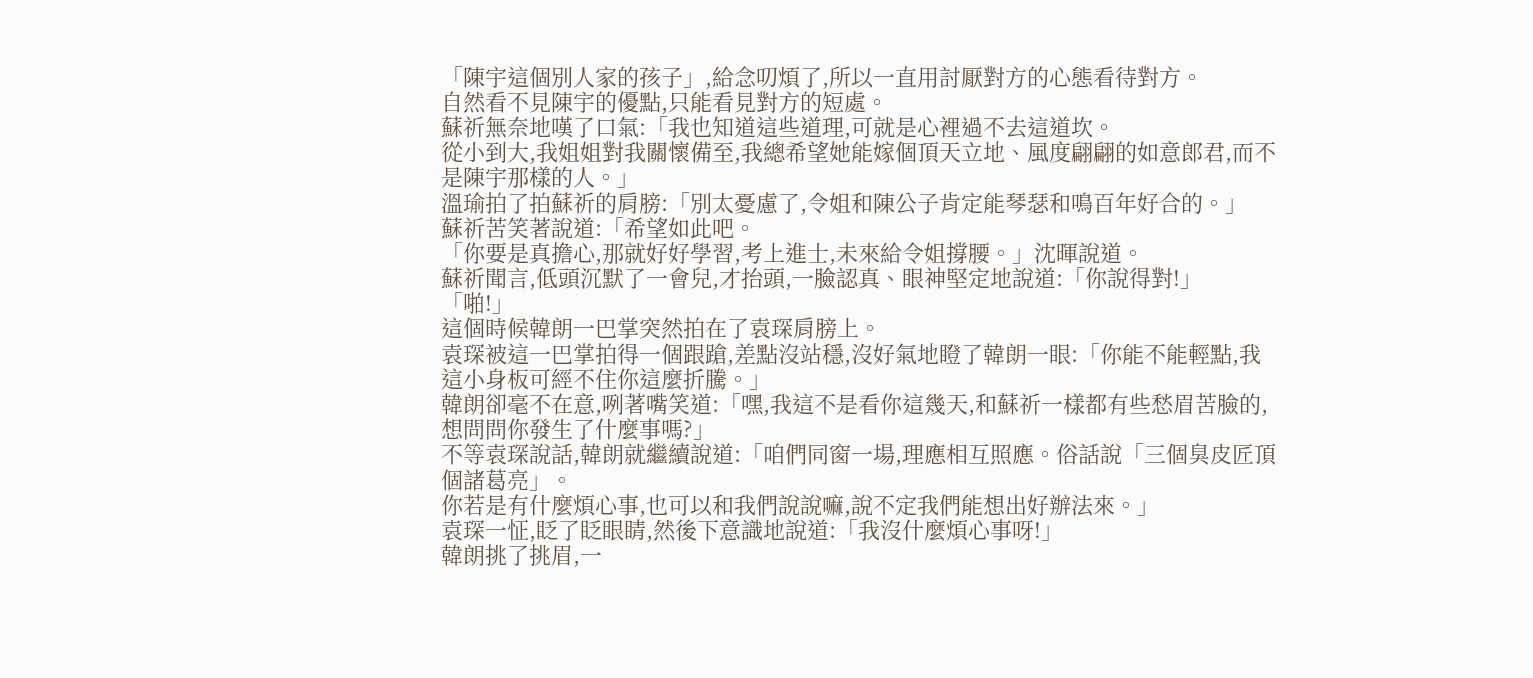「陳宇這個別人家的孩子」,給念叨煩了,所以一直用討厭對方的心態看待對方。
自然看不見陳宇的優點,只能看見對方的短處。
蘇祈無奈地嘆了口氣:「我也知道這些道理,可就是心裡過不去這道坎。
從小到大,我姐姐對我關懷備至,我總希望她能嫁個頂天立地、風度翩翩的如意郎君,而不是陳宇那樣的人。」
溫瑜拍了拍蘇祈的肩膀:「別太憂慮了,令姐和陳公子肯定能琴瑟和鳴百年好合的。」
蘇祈苦笑著說道:「希望如此吧。
「你要是真擔心,那就好好學習,考上進士,未來給令姐撐腰。」沈暉說道。
蘇祈聞言,低頭沉默了一會兒,才抬頭,一臉認真、眼神堅定地說道:「你說得對!」
「啪!」
這個時候韓朗一巴掌突然拍在了袁琛肩膀上。
袁琛被這一巴掌拍得一個跟蹌,差點沒站穩,沒好氣地瞪了韓朗一眼:「你能不能輕點,我這小身板可經不住你這麼折騰。」
韓朗卻毫不在意,咧著嘴笑道:「嘿,我這不是看你這幾天,和蘇祈一樣都有些愁眉苦臉的,想問問你發生了什麼事嗎?」
不等袁琛說話,韓朗就繼續說道:「咱們同窗一場,理應相互照應。俗話說「三個臭皮匠頂個諸葛亮」。
你若是有什麼煩心事,也可以和我們說說嘛,說不定我們能想出好辦法來。」
袁琛一怔,眨了眨眼睛,然後下意識地說道:「我沒什麼煩心事呀!」
韓朗挑了挑眉,一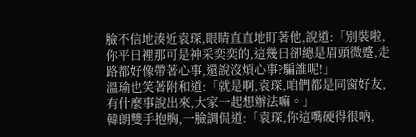臉不信地湊近袁琛,眼睛直直地盯著他,說道:「別裝啦,你平日裡那可是神采奕奕的,這幾日卻總是眉頭微蹙,走路都好像帶著心事,還說沒煩心事?騙誰呢!」
溫瑜也笑著附和道:「就是啊,袁琛,咱們都是同窗好友,有什麼事說出來,大家一起想辦法嘛。」
韓朗雙手抱胸,一臉調侃道:「袁琛,你這嘴硬得很吶,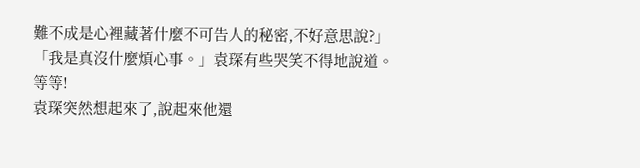難不成是心裡藏著什麼不可告人的秘密,不好意思說?」
「我是真沒什麼煩心事。」袁琛有些哭笑不得地說道。
等等!
袁琛突然想起來了,說起來他還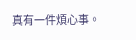真有一件煩心事。